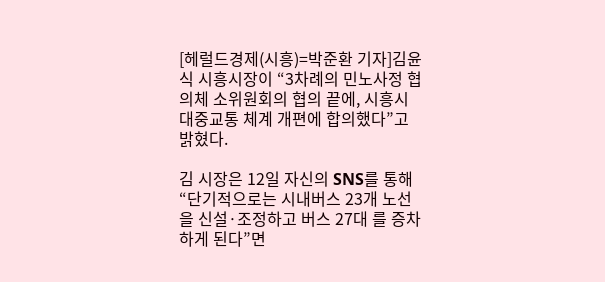[헤럴드경제(시흥)=박준환 기자]김윤식 시흥시장이 “3차례의 민노사정 협의체 소위원회의 협의 끝에, 시흥시 대중교통 체계 개편에 합의했다”고 밝혔다.

김 시장은 12일 자신의 SNS를 통해 “단기적으로는 시내버스 23개 노선을 신설·조정하고 버스 27대 를 증차하게 된다”면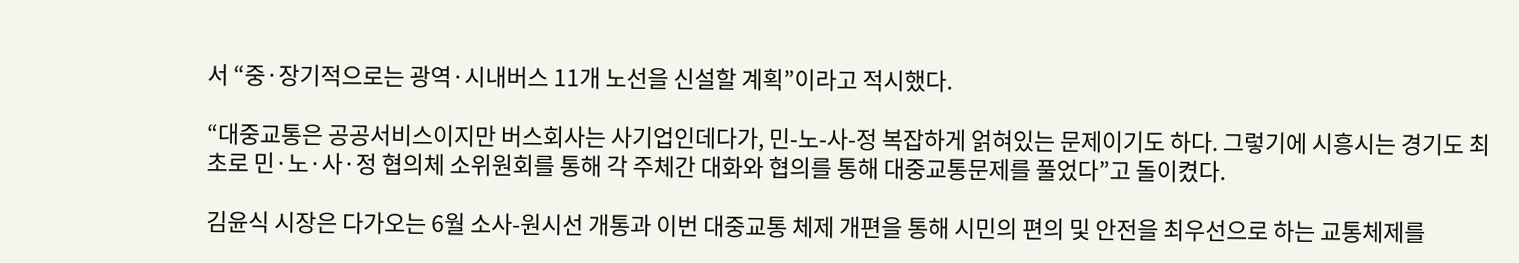서 “중·장기적으로는 광역·시내버스 11개 노선을 신설할 계획”이라고 적시했다.

“대중교통은 공공서비스이지만 버스회사는 사기업인데다가, 민-노-사-정 복잡하게 얽혀있는 문제이기도 하다. 그렇기에 시흥시는 경기도 최초로 민·노·사·정 협의체 소위원회를 통해 각 주체간 대화와 협의를 통해 대중교통문제를 풀었다”고 돌이켰다.

김윤식 시장은 다가오는 6월 소사-원시선 개통과 이번 대중교통 체제 개편을 통해 시민의 편의 및 안전을 최우선으로 하는 교통체제를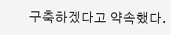구축하겠다고 약속했다.